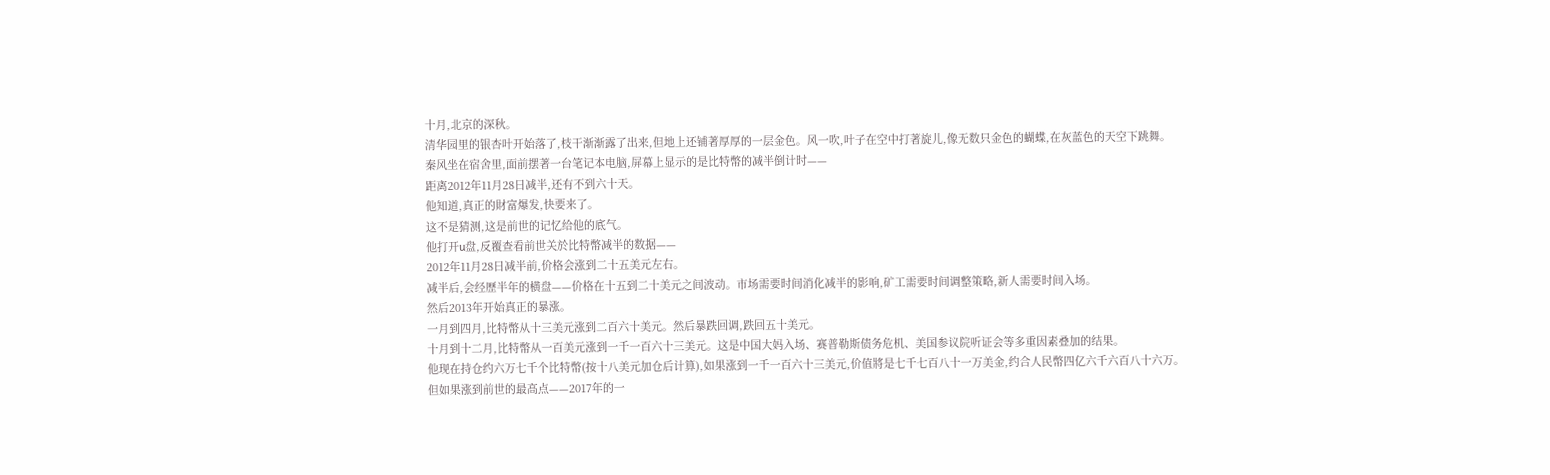十月,北京的深秋。
清华园里的银杏叶开始落了,枝干渐渐露了出来,但地上还铺著厚厚的一层金色。风一吹,叶子在空中打著旋儿,像无数只金色的蝴蝶,在灰蓝色的天空下跳舞。
秦风坐在宿舍里,面前摆著一台笔记本电脑,屏幕上显示的是比特幣的减半倒计时——
距离2012年11月28日减半,还有不到六十天。
他知道,真正的財富爆发,快要来了。
这不是猜测,这是前世的记忆给他的底气。
他打开u盘,反覆查看前世关於比特幣减半的数据——
2012年11月28日减半前,价格会涨到二十五美元左右。
减半后,会经歷半年的横盘——价格在十五到二十美元之间波动。市场需要时间消化减半的影响,矿工需要时间调整策略,新人需要时间入场。
然后2013年开始真正的暴涨。
一月到四月,比特幣从十三美元涨到二百六十美元。然后暴跌回调,跌回五十美元。
十月到十二月,比特幣从一百美元涨到一千一百六十三美元。这是中国大妈入场、赛普勒斯债务危机、美国参议院听证会等多重因素叠加的结果。
他现在持仓约六万七千个比特幣(按十八美元加仓后计算),如果涨到一千一百六十三美元,价值將是七千七百八十一万美金,约合人民幣四亿六千六百八十六万。
但如果涨到前世的最高点——2017年的一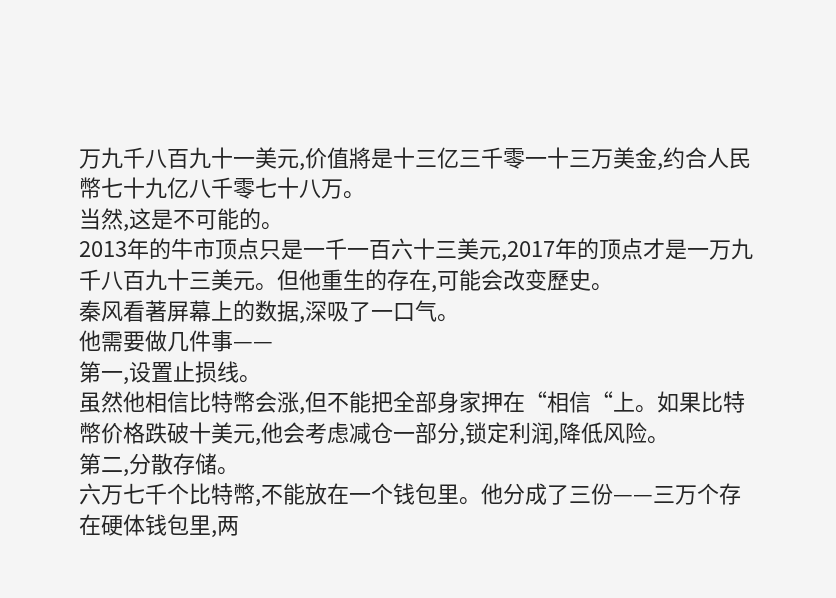万九千八百九十一美元,价值將是十三亿三千零一十三万美金,约合人民幣七十九亿八千零七十八万。
当然,这是不可能的。
2013年的牛市顶点只是一千一百六十三美元,2017年的顶点才是一万九千八百九十三美元。但他重生的存在,可能会改变歷史。
秦风看著屏幕上的数据,深吸了一口气。
他需要做几件事——
第一,设置止损线。
虽然他相信比特幣会涨,但不能把全部身家押在“相信“上。如果比特幣价格跌破十美元,他会考虑减仓一部分,锁定利润,降低风险。
第二,分散存储。
六万七千个比特幣,不能放在一个钱包里。他分成了三份——三万个存在硬体钱包里,两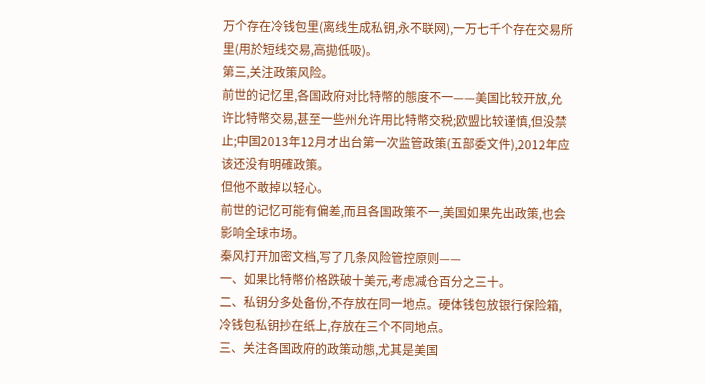万个存在冷钱包里(离线生成私钥,永不联网),一万七千个存在交易所里(用於短线交易,高拋低吸)。
第三,关注政策风险。
前世的记忆里,各国政府对比特幣的態度不一——美国比较开放,允许比特幣交易,甚至一些州允许用比特幣交税;欧盟比较谨慎,但没禁止;中国2013年12月才出台第一次监管政策(五部委文件),2012年应该还没有明確政策。
但他不敢掉以轻心。
前世的记忆可能有偏差,而且各国政策不一,美国如果先出政策,也会影响全球市场。
秦风打开加密文档,写了几条风险管控原则——
一、如果比特幣价格跌破十美元,考虑减仓百分之三十。
二、私钥分多处备份,不存放在同一地点。硬体钱包放银行保险箱,冷钱包私钥抄在纸上,存放在三个不同地点。
三、关注各国政府的政策动態,尤其是美国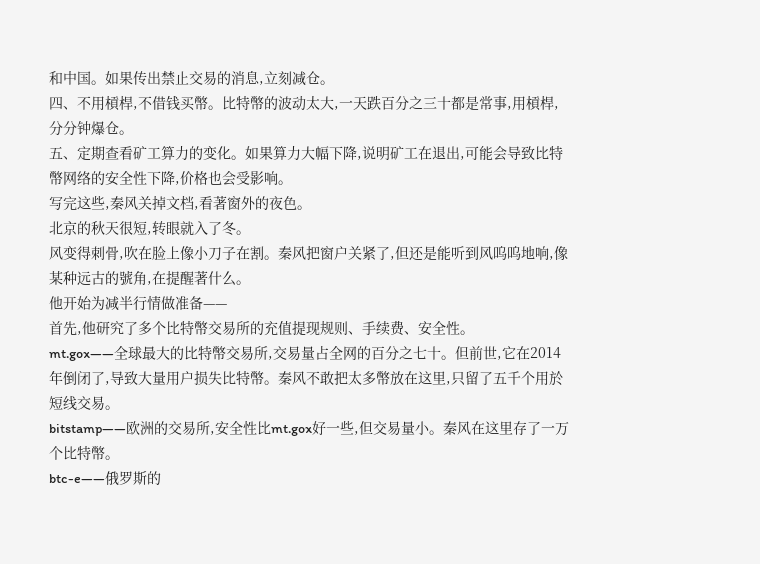和中国。如果传出禁止交易的消息,立刻减仓。
四、不用槓桿,不借钱买幣。比特幣的波动太大,一天跌百分之三十都是常事,用槓桿,分分钟爆仓。
五、定期查看矿工算力的变化。如果算力大幅下降,说明矿工在退出,可能会导致比特幣网络的安全性下降,价格也会受影响。
写完这些,秦风关掉文档,看著窗外的夜色。
北京的秋天很短,转眼就入了冬。
风变得刺骨,吹在脸上像小刀子在割。秦风把窗户关紧了,但还是能听到风呜呜地响,像某种远古的號角,在提醒著什么。
他开始为减半行情做准备——
首先,他研究了多个比特幣交易所的充值提现规则、手续费、安全性。
mt.gox——全球最大的比特幣交易所,交易量占全网的百分之七十。但前世,它在2014年倒闭了,导致大量用户损失比特幣。秦风不敢把太多幣放在这里,只留了五千个用於短线交易。
bitstamp——欧洲的交易所,安全性比mt.gox好一些,但交易量小。秦风在这里存了一万个比特幣。
btc-e——俄罗斯的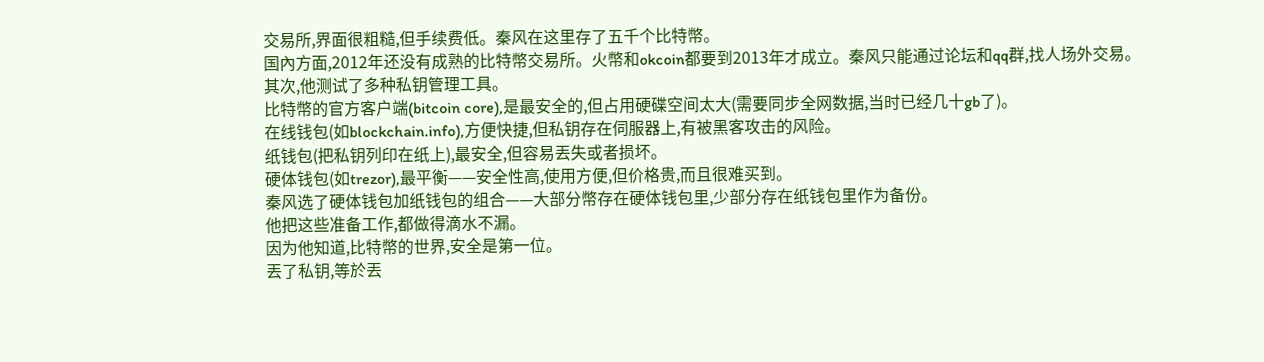交易所,界面很粗糙,但手续费低。秦风在这里存了五千个比特幣。
国內方面,2012年还没有成熟的比特幣交易所。火幣和okcoin都要到2013年才成立。秦风只能通过论坛和qq群,找人场外交易。
其次,他测试了多种私钥管理工具。
比特幣的官方客户端(bitcoin core),是最安全的,但占用硬碟空间太大(需要同步全网数据,当时已经几十gb了)。
在线钱包(如blockchain.info),方便快捷,但私钥存在伺服器上,有被黑客攻击的风险。
纸钱包(把私钥列印在纸上),最安全,但容易丟失或者损坏。
硬体钱包(如trezor),最平衡——安全性高,使用方便,但价格贵,而且很难买到。
秦风选了硬体钱包加纸钱包的组合——大部分幣存在硬体钱包里,少部分存在纸钱包里作为备份。
他把这些准备工作,都做得滴水不漏。
因为他知道,比特幣的世界,安全是第一位。
丟了私钥,等於丟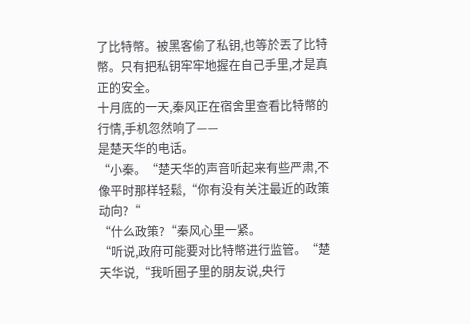了比特幣。被黑客偷了私钥,也等於丟了比特幣。只有把私钥牢牢地握在自己手里,才是真正的安全。
十月底的一天,秦风正在宿舍里查看比特幣的行情,手机忽然响了——
是楚天华的电话。
“小秦。“楚天华的声音听起来有些严肃,不像平时那样轻鬆,“你有没有关注最近的政策动向?“
“什么政策?“秦风心里一紧。
“听说,政府可能要对比特幣进行监管。“楚天华说,“我听圈子里的朋友说,央行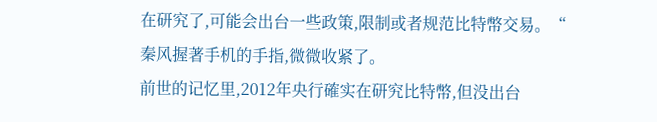在研究了,可能会出台一些政策,限制或者规范比特幣交易。“
秦风握著手机的手指,微微收紧了。
前世的记忆里,2012年央行確实在研究比特幣,但没出台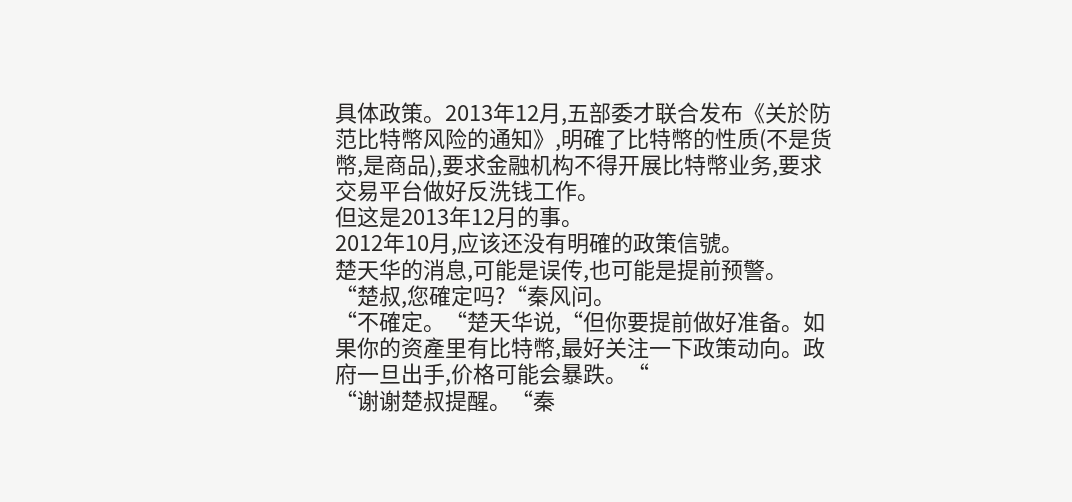具体政策。2013年12月,五部委才联合发布《关於防范比特幣风险的通知》,明確了比特幣的性质(不是货幣,是商品),要求金融机构不得开展比特幣业务,要求交易平台做好反洗钱工作。
但这是2013年12月的事。
2012年10月,应该还没有明確的政策信號。
楚天华的消息,可能是误传,也可能是提前预警。
“楚叔,您確定吗?“秦风问。
“不確定。“楚天华说,“但你要提前做好准备。如果你的资產里有比特幣,最好关注一下政策动向。政府一旦出手,价格可能会暴跌。“
“谢谢楚叔提醒。“秦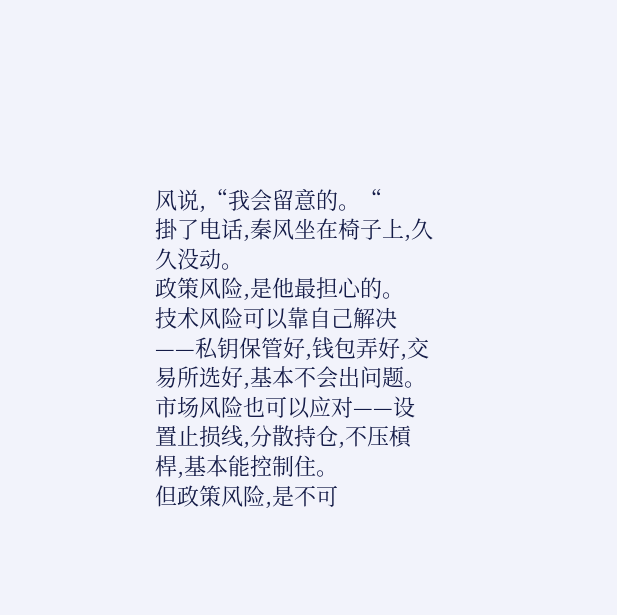风说,“我会留意的。“
掛了电话,秦风坐在椅子上,久久没动。
政策风险,是他最担心的。
技术风险可以靠自己解决——私钥保管好,钱包弄好,交易所选好,基本不会出问题。
市场风险也可以应对——设置止损线,分散持仓,不压槓桿,基本能控制住。
但政策风险,是不可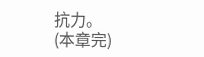抗力。
(本章完)